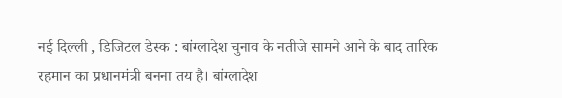नई दिल्ली , डिजिटल डेस्क : बांग्लादेश चुनाव के नतीजे सामने आने के बाद तारिक रहमान का प्रधानमंत्री बनना तय है। बांग्लादेश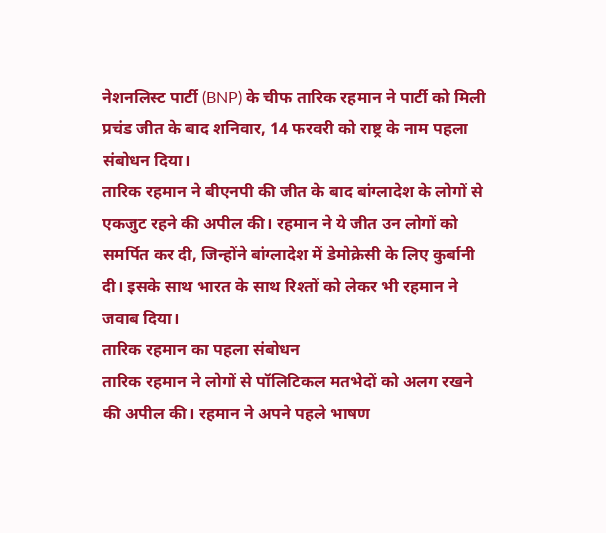नेशनलिस्ट पार्टी (BNP) के चीफ तारिक रहमान ने पार्टी को मिली प्रचंड जीत के बाद शनिवार, 14 फरवरी को राष्ट्र के नाम पहला संबोधन दिया।
तारिक रहमान ने बीएनपी की जीत के बाद बांग्लादेश के लोगों से एकजुट रहने की अपील की। रहमान ने ये जीत उन लोगों को समर्पित कर दी, जिन्होंने बांग्लादेश में डेमोक्रेसी के लिए कुर्बानी दी। इसके साथ भारत के साथ रिश्तों को लेकर भी रहमान ने जवाब दिया।
तारिक रहमान का पहला संबोधन
तारिक रहमान ने लोगों से पॉलिटिकल मतभेदों को अलग रखने की अपील की। रहमान ने अपने पहले भाषण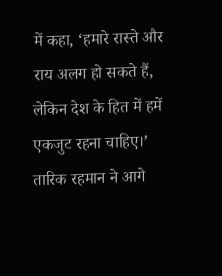में कहा, ‘हमारे रास्ते और राय अलग हो सकते हैं, लेकिन देश के हित में हमें एकजुट रहना चाहिए।’
तारिक रहमान ने आगे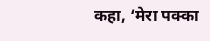कहा, ‘मेरा पक्का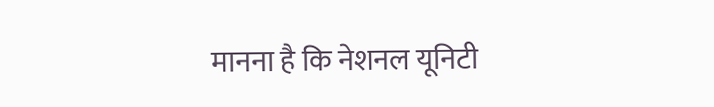मानना है कि नेशनल यूनिटी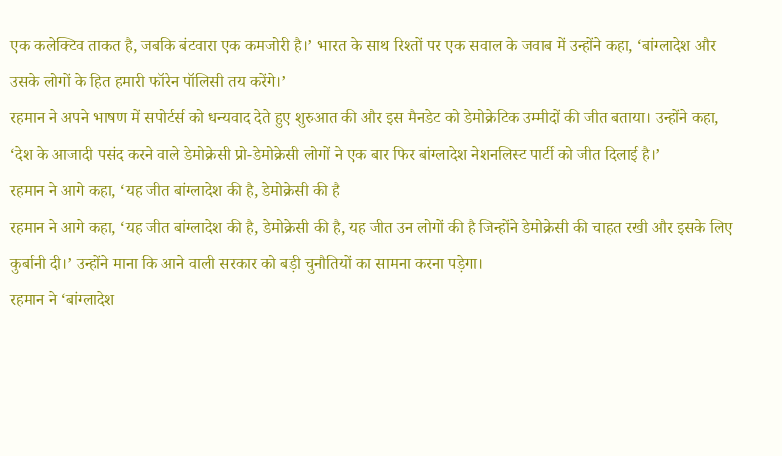एक कलेक्टिव ताकत है, जबकि बंटवारा एक कमजोरी है।’ भारत के साथ रिश्तों पर एक सवाल के जवाब में उन्होंने कहा, ‘बांग्लादेश और उसके लोगों के हित हमारी फॉरेन पॉलिसी तय करेंगे।’
रहमान ने अपने भाषण में सपोर्टर्स को धन्यवाद देते हुए शुरुआत की और इस मैनडेट को डेमोक्रेटिक उम्मीदों की जीत बताया। उन्होंने कहा, ‘देश के आजादी पसंद करने वाले डेमोक्रेसी प्रो-डेमोक्रेसी लोगों ने एक बार फिर बांग्लादेश नेशनलिस्ट पार्टी को जीत दिलाई है।’
रहमान ने आगे कहा, ‘यह जीत बांग्लादेश की है, डेमोक्रेसी की है
रहमान ने आगे कहा, ‘यह जीत बांग्लादेश की है, डेमोक्रेसी की है, यह जीत उन लोगों की है जिन्होंने डेमोक्रेसी की चाहत रखी और इसके लिए कुर्बानी दी।’ उन्होंने माना कि आने वाली सरकार को बड़ी चुनौतियों का सामना करना पड़ेगा।
रहमान ने ‘बांग्लादेश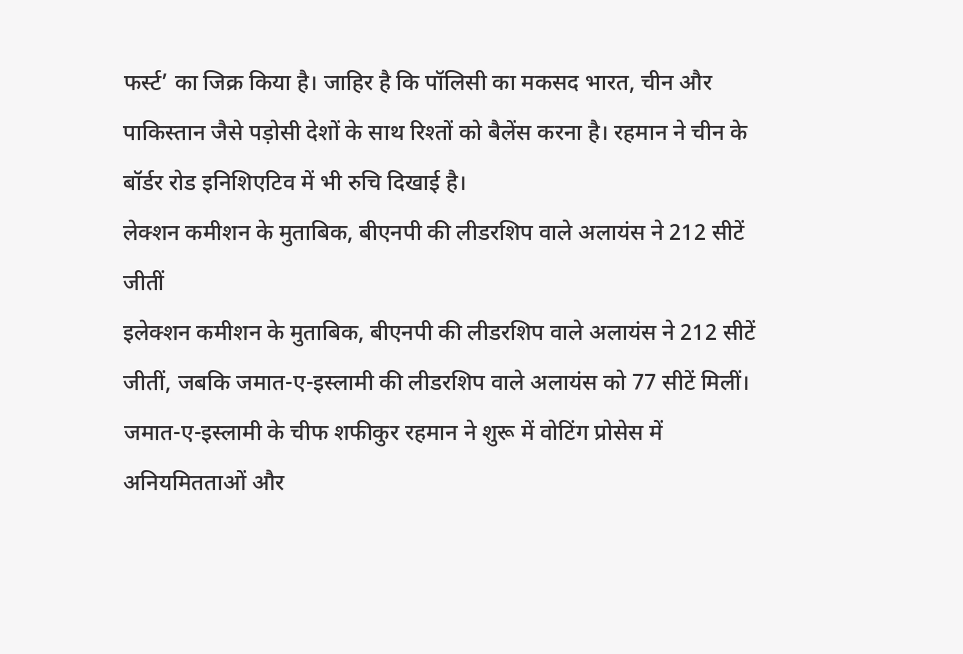फर्स्ट’ का जिक्र किया है। जाहिर है कि पॉलिसी का मकसद भारत, चीन और पाकिस्तान जैसे पड़ोसी देशों के साथ रिश्तों को बैलेंस करना है। रहमान ने चीन के बॉर्डर रोड इनिशिएटिव में भी रुचि दिखाई है।
लेक्शन कमीशन के मुताबिक, बीएनपी की लीडरशिप वाले अलायंस ने 212 सीटें जीतीं
इलेक्शन कमीशन के मुताबिक, बीएनपी की लीडरशिप वाले अलायंस ने 212 सीटें जीतीं, जबकि जमात-ए-इस्लामी की लीडरशिप वाले अलायंस को 77 सीटें मिलीं।
जमात-ए-इस्लामी के चीफ शफीकुर रहमान ने शुरू में वोटिंग प्रोसेस में अनियमितताओं और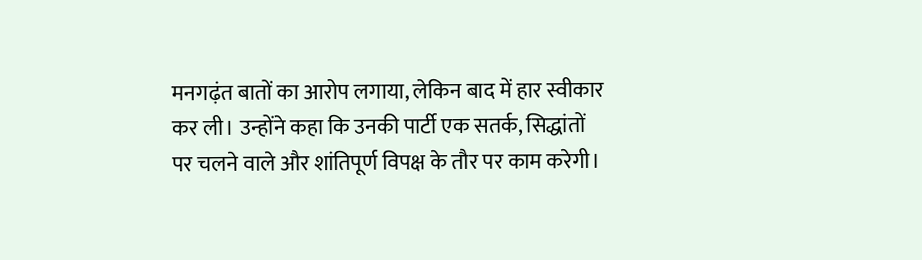मनगढ़ंत बातों का आरोप लगाया, लेकिन बाद में हार स्वीकार कर ली। उन्होंने कहा कि उनकी पार्टी एक सतर्क, सिद्धांतों पर चलने वाले और शांतिपूर्ण विपक्ष के तौर पर काम करेगी।